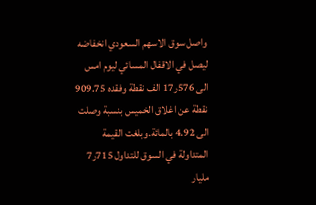واصل سوق الاسهم السعودي انخفاضه ليصل في الاقفال المسائي ليوم امس الى 576ر17 الف نقطة وفقده 909.75 نقطة عن اغلاق الخميس بنسبة وصلت الى 4.92 بالمائة.وبلغت القيمة المتداولة في السوق للتداول 715ر7 مليار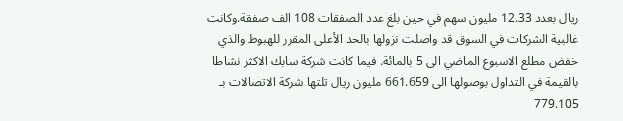ريال بعدد 12.33 مليون سهم في حين بلغ عدد الصفقات 108 الف صفقة.وكانت غالبية الشركات في السوق قد واصلت نزولها بالحد الأعلى المقرر للهبوط والذي خفض مطلع الاسبوع الماضي الى 5 بالمائة. فيما كانت شركة سابك الاكثر نشاطا بالقيمة في التداول بوصولها الى 661.659 مليون ريال تلتها شركة الاتصالات بـ 779.105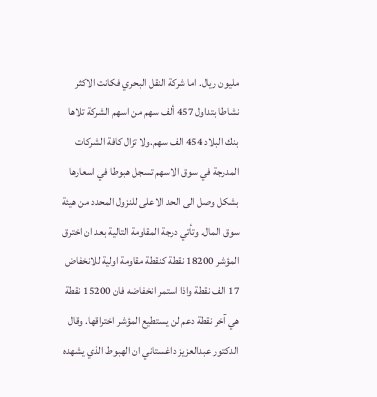مليون ريال. اما شركة النقل البحري فكانت الاكثر نشاطا بتداول 457 ألف سهم من اسهم الشركة تلاها بنك البلاد 454 الف سهم.ولا تزال كافة الشركات المدرجة في سوق الاسهم تسجل هبوطا في اسعارها بشكل وصل الى الحد الاعلى للنزول المحدد من هيئة سوق المال. وتأتي درجة المقاومة التالية بعد ان اخترق المؤشر 18200 نقطة كنقطة مقاومة اولية للانخفاض 17 الف نقطة واذا استمر انخفاضه فان 15200 نقطة هي آخر نقطة دعم لن يستطيع المؤشر اختراقها. وقال الدكتور عبدالعزيز داغستاني ان الهبوط الذي يشهده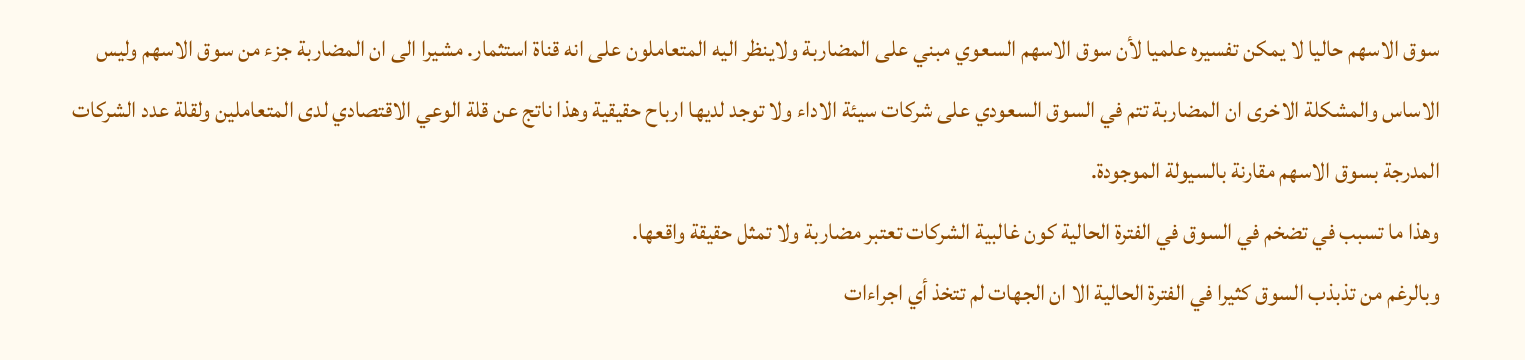سوق الاسهم حاليا لا يمكن تفسيره علميا لأن سوق الاسهم السعوي مبني على المضاربة ولاينظر اليه المتعاملون على انه قناة استثمار. مشيرا الى ان المضاربة جزء من سوق الاسهم وليس الاساس والمشكلة الاخرى ان المضاربة تتم في السوق السعودي على شركات سيئة الاداء ولا توجد لديها ارباح حقيقية وهذا ناتج عن قلة الوعي الاقتصادي لدى المتعاملين ولقلة عدد الشركات المدرجة بسوق الاسهم مقارنة بالسيولة الموجودة.
وهذا ما تسبب في تضخم في السوق في الفترة الحالية كون غالبية الشركات تعتبر مضاربة ولا تمثل حقيقة واقعها.
وبالرغم من تذبذب السوق كثيرا في الفترة الحالية الا ان الجهات لم تتخذ أي اجراءات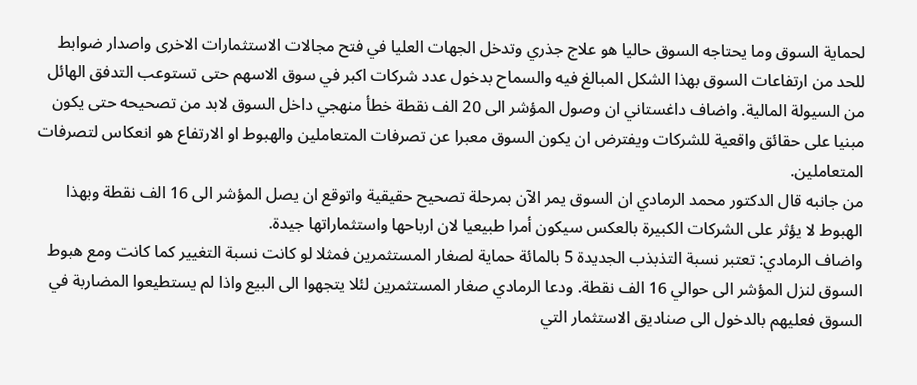لحماية السوق وما يحتاجه السوق حاليا هو علاج جذري وتدخل الجهات العليا في فتح مجالات الاستثمارات الاخرى واصدار ضوابط للحد من ارتفاعات السوق بهذا الشكل المبالغ فيه والسماح بدخول عدد شركات اكبر في سوق الاسهم حتى تستوعب التدفق الهائل من السيولة المالية. واضاف داغستاني ان وصول المؤشر الى 20 الف نقطة خطأ منهجي داخل السوق لابد من تصحيحه حتى يكون مبنيا على حقائق واقعية للشركات ويفترض ان يكون السوق معبرا عن تصرفات المتعاملين والهبوط او الارتفاع هو انعكاس لتصرفات المتعاملين.
من جانبه قال الدكتور محمد الرمادي ان السوق يمر الآن بمرحلة تصحيح حقيقية واتوقع ان يصل المؤشر الى 16 الف نقطة وبهذا الهبوط لا يؤثر على الشركات الكبيرة بالعكس سيكون أمرا طبيعيا لان ارباحها واستثماراتها جيدة.
واضاف الرمادي: تعتبر نسبة التذبذب الجديدة 5 بالمائة حماية لصغار المستثمرين فمثلا لو كانت نسبة التغيير كما كانت ومع هبوط السوق لنزل المؤشر الى حوالي 16 الف نقطة. ودعا الرمادي صغار المستثمرين لئلا يتجهوا الى البيع واذا لم يستطيعوا المضاربة في السوق فعليهم بالدخول الى صناديق الاستثمار التي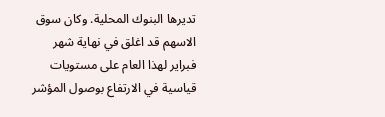تديرها البنوك المحلية. وكان سوق الاسهم قد اغلق في نهاية شهر فبراير لهذا العام على مستويات قياسية في الارتفاع بوصول المؤشر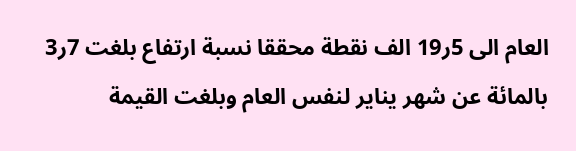العام الى 5ر19 الف نقطة محققا نسبة ارتفاع بلغت 7ر3 بالمائة عن شهر يناير لنفس العام وبلغت القيمة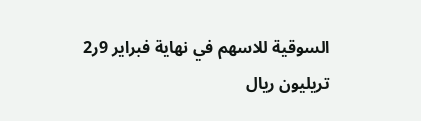السوقية للاسهم في نهاية فبراير 9ر2 تريليون ريال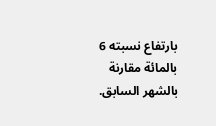بارتفاع نسبته 6 بالمائة مقارنة بالشهر السابق.